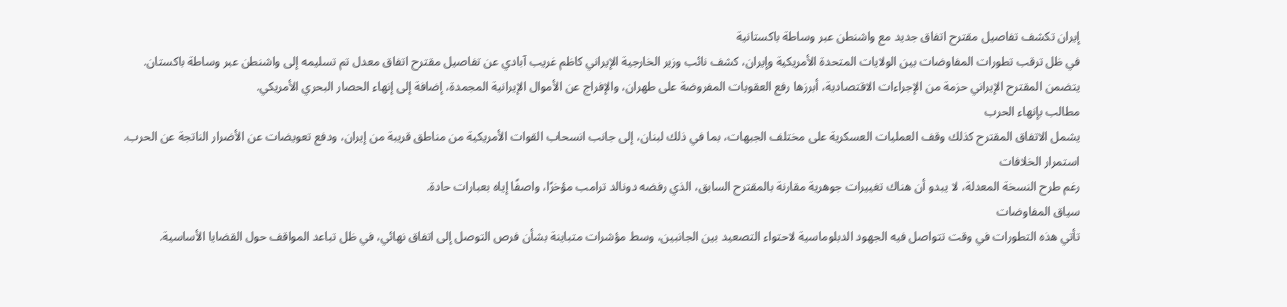إيران تكشف تفاصيل مقترح اتفاق جديد مع واشنطن عبر وساطة باكستانية
في ظل ترقب تطورات المفاوضات بين الولايات المتحدة الأمريكية وإيران، كشف نائب وزير الخارجية الإيراني كاظم غريب آبادي عن تفاصيل مقترح اتفاق معدل تم تسليمه إلى واشنطن عبر وساطة باكستان.
يتضمن المقترح الإيراني حزمة من الإجراءات الاقتصادية، أبرزها رفع العقوبات المفروضة على طهران، والإفراج عن الأموال الإيرانية المجمدة، إضافة إلى إنهاء الحصار البحري الأمريكي.
مطالب بإنهاء الحرب
يشمل الاتفاق المقترح كذلك وقف العمليات العسكرية على مختلف الجبهات، بما في ذلك لبنان، إلى جانب انسحاب القوات الأمريكية من مناطق قريبة من إيران، ودفع تعويضات عن الأضرار الناتجة عن الحرب.
استمرار الخلافات
رغم طرح النسخة المعدلة، لا يبدو أن هناك تغييرات جوهرية مقارنة بالمقترح السابق، الذي رفضه دونالد ترامب مؤخرًا، واصفًا إياه بعبارات حادة.
سياق المفاوضات
تأتي هذه التطورات في وقت تتواصل فيه الجهود الدبلوماسية لاحتواء التصعيد بين الجانبين، وسط مؤشرات متباينة بشأن فرص التوصل إلى اتفاق نهائي، في ظل تباعد المواقف حول القضايا الأساسية.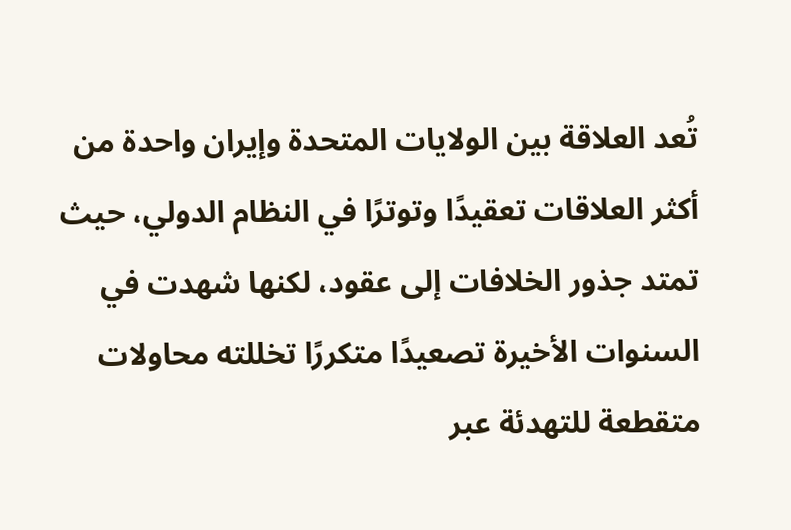تُعد العلاقة بين الولايات المتحدة وإيران واحدة من أكثر العلاقات تعقيدًا وتوترًا في النظام الدولي، حيث تمتد جذور الخلافات إلى عقود، لكنها شهدت في السنوات الأخيرة تصعيدًا متكررًا تخللته محاولات متقطعة للتهدئة عبر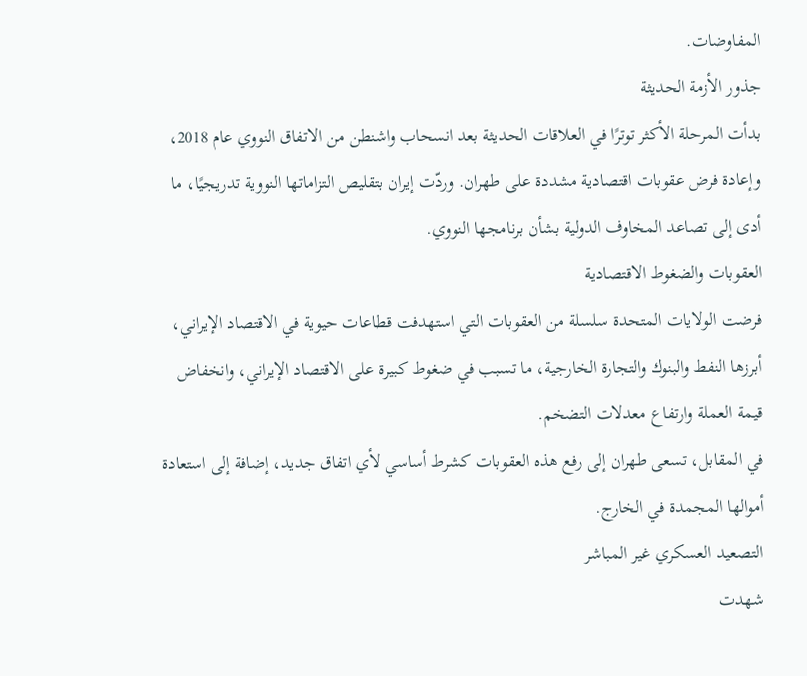المفاوضات.
جذور الأزمة الحديثة
بدأت المرحلة الأكثر توترًا في العلاقات الحديثة بعد انسحاب واشنطن من الاتفاق النووي عام 2018، وإعادة فرض عقوبات اقتصادية مشددة على طهران. وردّت إيران بتقليص التزاماتها النووية تدريجيًا، ما أدى إلى تصاعد المخاوف الدولية بشأن برنامجها النووي.
العقوبات والضغوط الاقتصادية
فرضت الولايات المتحدة سلسلة من العقوبات التي استهدفت قطاعات حيوية في الاقتصاد الإيراني، أبرزها النفط والبنوك والتجارة الخارجية، ما تسبب في ضغوط كبيرة على الاقتصاد الإيراني، وانخفاض قيمة العملة وارتفاع معدلات التضخم.
في المقابل، تسعى طهران إلى رفع هذه العقوبات كشرط أساسي لأي اتفاق جديد، إضافة إلى استعادة أموالها المجمدة في الخارج.
التصعيد العسكري غير المباشر
شهدت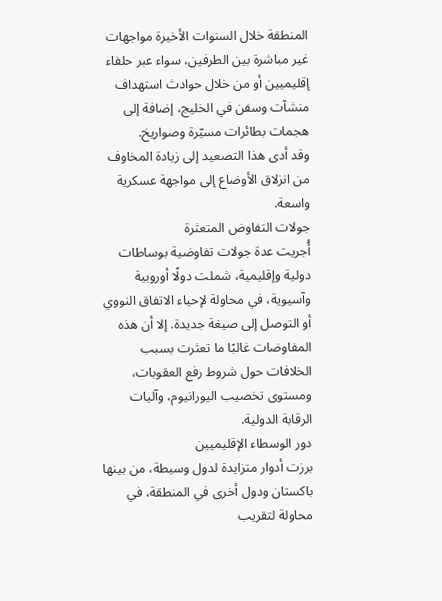المنطقة خلال السنوات الأخيرة مواجهات غير مباشرة بين الطرفين، سواء عبر حلفاء إقليميين أو من خلال حوادث استهداف منشآت وسفن في الخليج، إضافة إلى هجمات بطائرات مسيّرة وصواريخ.
وقد أدى هذا التصعيد إلى زيادة المخاوف من انزلاق الأوضاع إلى مواجهة عسكرية واسعة.
جولات التفاوض المتعثرة
أُجريت عدة جولات تفاوضية بوساطات دولية وإقليمية، شملت دولًا أوروبية وآسيوية، في محاولة لإحياء الاتفاق النووي أو التوصل إلى صيغة جديدة. إلا أن هذه المفاوضات غالبًا ما تعثرت بسبب الخلافات حول شروط رفع العقوبات، ومستوى تخصيب اليورانيوم، وآليات الرقابة الدولية.
دور الوسطاء الإقليميين
برزت أدوار متزايدة لدول وسيطة، من بينها باكستان ودول أخرى في المنطقة، في محاولة لتقريب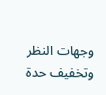وجهات النظر وتخفيف حدة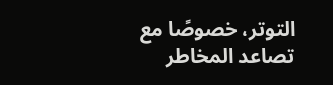التوتر، خصوصًا مع تصاعد المخاطر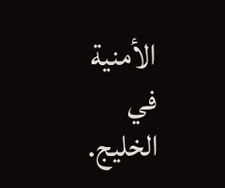الأمنية في الخليج.